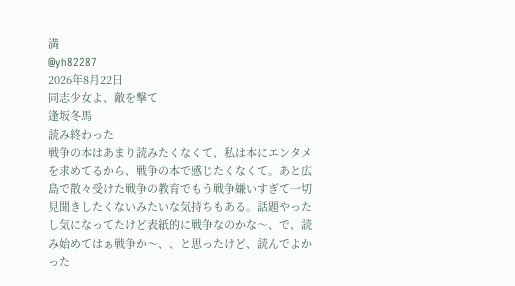満
@yh82287
2026年8月22日
同志少女よ、敵を撃て
逢坂冬馬
読み終わった
戦争の本はあまり読みたくなくて、私は本にエンタメを求めてるから、戦争の本で感じたくなくて。あと広島で散々受けた戦争の教育でもう戦争嫌いすぎて一切見聞きしたくないみたいな気持ちもある。話題やったし気になってたけど表紙的に戦争なのかな〜、で、読み始めてはぁ戦争か〜、、と思ったけど、読んでよかった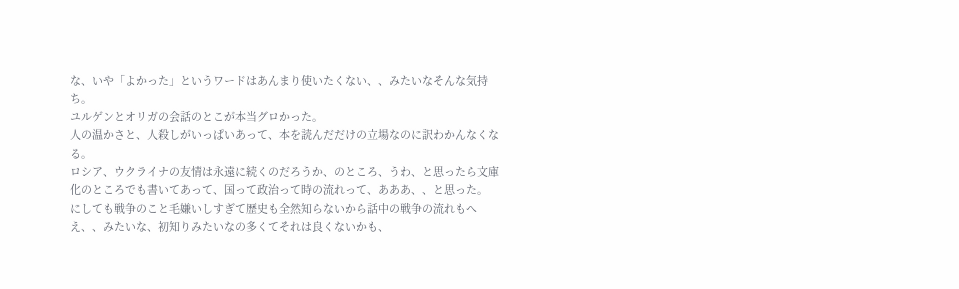な、いや「よかった」というワードはあんまり使いたくない、、みたいなそんな気持ち。
ユルゲンとオリガの会話のとこが本当グロかった。
人の温かさと、人殺しがいっぱいあって、本を読んだだけの立場なのに訳わかんなくなる。
ロシア、ウクライナの友情は永遠に続くのだろうか、のところ、うわ、と思ったら文庫化のところでも書いてあって、国って政治って時の流れって、あああ、、と思った。
にしても戦争のこと毛嫌いしすぎて歴史も全然知らないから話中の戦争の流れもへえ、、みたいな、初知りみたいなの多くてそれは良くないかも、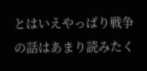とはいえやっぱり戦争の話はあまり読みたく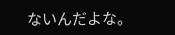ないんだよな。